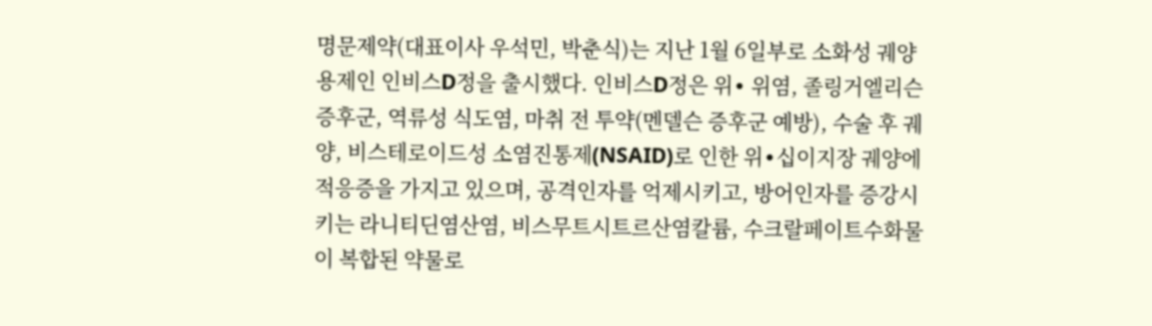명문제약(대표이사 우석민, 박춘식)는 지난 1월 6일부로 소화성 궤양용제인 인비스D정을 출시했다. 인비스D정은 위∙ 위염, 졸링거엘리슨 증후군, 역류성 식도염, 마취 전 투약(멘델슨 증후군 예방), 수술 후 궤양, 비스테로이드성 소염진통제(NSAID)로 인한 위∙십이지장 궤양에 적응증을 가지고 있으며, 공격인자를 억제시키고, 방어인자를 증강시키는 라니티딘염산염, 비스무트시트르산염칼륨, 수크랄페이트수화물이 복합된 약물로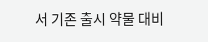서 기존 출시 약물 대비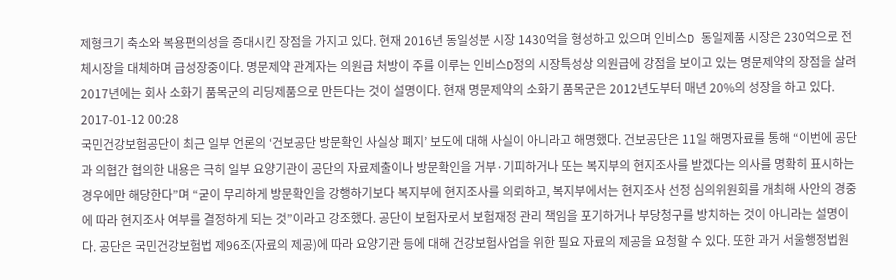제형크기 축소와 복용편의성을 증대시킨 장점을 가지고 있다. 현재 2016년 동일성분 시장 1430억을 형성하고 있으며 인비스D 동일제품 시장은 230억으로 전체시장을 대체하며 급성장중이다. 명문제약 관계자는 의원급 처방이 주를 이루는 인비스D정의 시장특성상 의원급에 강점을 보이고 있는 명문제약의 장점을 살려 2017년에는 회사 소화기 품목군의 리딩제품으로 만든다는 것이 설명이다. 현재 명문제약의 소화기 품목군은 2012년도부터 매년 20%의 성장을 하고 있다.
2017-01-12 00:28
국민건강보험공단이 최근 일부 언론의 ‘건보공단 방문확인 사실상 폐지’ 보도에 대해 사실이 아니라고 해명했다. 건보공단은 11일 해명자료를 통해 “이번에 공단과 의협간 협의한 내용은 극히 일부 요양기관이 공단의 자료제출이나 방문확인을 거부·기피하거나 또는 복지부의 현지조사를 받겠다는 의사를 명확히 표시하는 경우에만 해당한다”며 “굳이 무리하게 방문확인을 강행하기보다 복지부에 현지조사를 의뢰하고, 복지부에서는 현지조사 선정 심의위원회를 개최해 사안의 경중에 따라 현지조사 여부를 결정하게 되는 것”이라고 강조했다. 공단이 보험자로서 보험재정 관리 책임을 포기하거나 부당청구를 방치하는 것이 아니라는 설명이다. 공단은 국민건강보험법 제96조(자료의 제공)에 따라 요양기관 등에 대해 건강보험사업을 위한 필요 자료의 제공을 요청할 수 있다. 또한 과거 서울행정법원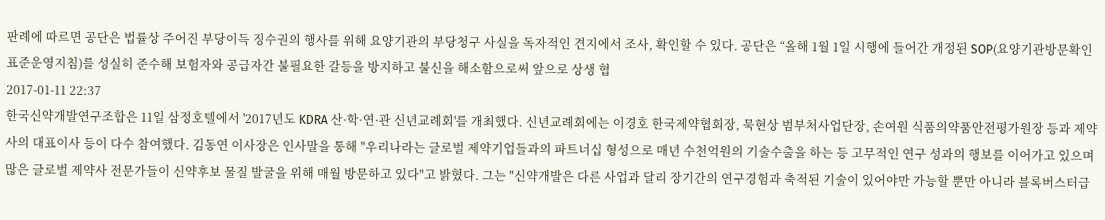판례에 따르면 공단은 법률상 주어진 부당이득 징수권의 행사를 위해 요양기관의 부당청구 사실을 독자적인 견지에서 조사, 확인할 수 있다. 공단은 “올해 1월 1일 시행에 들어간 개정된 SOP(요양기관방문확인표준운영지침)를 성실히 준수해 보험자와 공급자간 불필요한 갈등을 방지하고 불신을 해소함으로써 앞으로 상생 협
2017-01-11 22:37
한국신약개발연구조합은 11일 삼정호텔에서 '2017년도 KDRA 산·학·연·관 신년교례회'를 개최했다. 신년교례회에는 이경호 한국제약협회장, 묵현상 범부처사업단장, 손여원 식품의약품안전평가원장 등과 제약사의 대표이사 등이 다수 참여했다. 김동연 이사장은 인사말을 통해 "우리나라는 글로벌 제약기업들과의 파트너십 형성으로 매년 수천억원의 기술수출을 하는 등 고무적인 연구 성과의 행보를 이어가고 있으며 많은 글로벌 제약사 전문가들이 신약후보 물질 발굴을 위해 매월 방문하고 있다"고 밝혔다. 그는 "신약개발은 다른 사업과 달리 장기간의 연구경험과 축적된 기술이 있어야만 가능할 뿐만 아니라 블록버스터급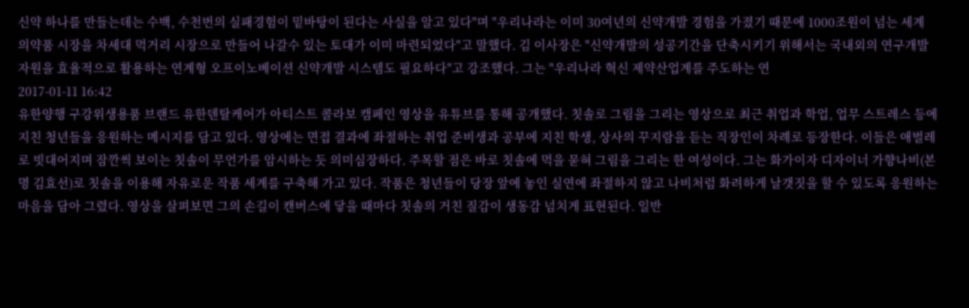신약 하나를 만들는데는 수백, 수천번의 실패경험이 밑바탕이 된다는 사실을 알고 있다"며 "우리나라는 이미 30여년의 신약개발 경험을 가졌기 때문에 1000조원이 넘는 세계 의약품 시장을 차세대 먹거리 시장으로 만들어 나갈수 있는 토대가 이미 마련되었다"고 말했다. 김 이사장은 "신약개발의 성공기간을 단축시키기 위해서는 국내외의 연구개발 자원을 효율적으로 활용하는 연계형 오프이노베이션 신약개발 시스템도 필요하다"고 강조했다. 그는 "우리나라 혁신 제약산업계를 주도하는 연
2017-01-11 16:42
유한양행 구강위생용품 브랜드 유한덴탈케어가 아티스트 콜라보 캠페인 영상을 유튜브를 통해 공개했다. 칫솔로 그림을 그리는 영상으로 최근 취업과 학업, 업무 스트레스 등에 지친 청년들을 응원하는 메시지를 담고 있다. 영상에는 면접 결과에 좌절하는 취업 준비생과 공부에 지친 학생, 상사의 꾸지람을 듣는 직장인이 차례로 등장한다. 이들은 애벌레로 빗대어지며 잠깐씩 보이는 칫솔이 무언가를 암시하는 듯 의미심장하다. 주목할 점은 바로 칫솔에 먹을 묻혀 그림을 그리는 한 여성이다. 그는 화가이자 디자이너 가향나비(본명 김효선)로 칫솔을 이용해 자유로운 작품 세계를 구축해 가고 있다. 작품은 청년들이 당장 앞에 놓인 실연에 좌절하지 않고 나비처럼 화려하게 날갯짓을 할 수 있도록 응원하는 마음을 담아 그렸다. 영상을 살펴보면 그의 손길이 캔버스에 닿을 때마다 칫솔의 거친 질감이 생동감 넘치게 표현된다. 일반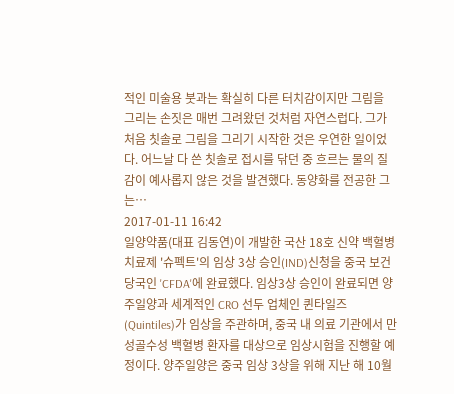적인 미술용 붓과는 확실히 다른 터치감이지만 그림을 그리는 손짓은 매번 그려왔던 것처럼 자연스럽다. 그가 처음 칫솔로 그림을 그리기 시작한 것은 우연한 일이었다. 어느날 다 쓴 칫솔로 접시를 닦던 중 흐르는 물의 질감이 예사롭지 않은 것을 발견했다. 동양화를 전공한 그는…
2017-01-11 16:42
일양약품(대표 김동연)이 개발한 국산 18호 신약 백혈병 치료제 '슈펙트'의 임상 3상 승인(IND)신청을 중국 보건당국인 'CFDA'에 완료했다. 임상3상 승인이 완료되면 양주일양과 세계적인 CRO 선두 업체인 퀸타일즈(Quintiles)가 임상을 주관하며, 중국 내 의료 기관에서 만성골수성 백혈병 환자를 대상으로 임상시험을 진행할 예정이다. 양주일양은 중국 임상 3상을 위해 지난 해 10월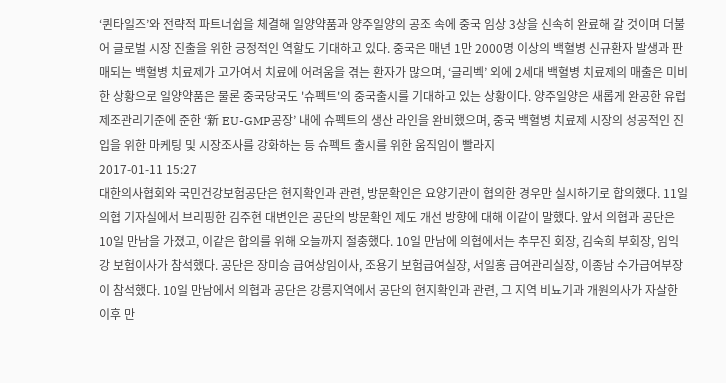‘퀸타일즈’와 전략적 파트너쉽을 체결해 일양약품과 양주일양의 공조 속에 중국 임상 3상을 신속히 완료해 갈 것이며 더불어 글로벌 시장 진출을 위한 긍정적인 역할도 기대하고 있다. 중국은 매년 1만 2000명 이상의 백혈병 신규환자 발생과 판매되는 백혈병 치료제가 고가여서 치료에 어려움을 겪는 환자가 많으며, ‘글리벡’ 외에 2세대 백혈병 치료제의 매출은 미비한 상황으로 일양약품은 물론 중국당국도 '슈펙트'의 중국출시를 기대하고 있는 상황이다. 양주일양은 새롭게 완공한 유럽 제조관리기준에 준한 ‘新 EU-GMP공장’ 내에 슈펙트의 생산 라인을 완비했으며, 중국 백혈병 치료제 시장의 성공적인 진입을 위한 마케팅 및 시장조사를 강화하는 등 슈펙트 출시를 위한 움직임이 빨라지
2017-01-11 15:27
대한의사협회와 국민건강보험공단은 현지확인과 관련, 방문확인은 요양기관이 협의한 경우만 실시하기로 합의했다. 11일 의협 기자실에서 브리핑한 김주현 대변인은 공단의 방문확인 제도 개선 방향에 대해 이같이 말했다. 앞서 의협과 공단은 10일 만남을 가졌고, 이같은 합의를 위해 오늘까지 절충했다. 10일 만남에 의협에서는 추무진 회장, 김숙희 부회장, 임익강 보험이사가 참석했다. 공단은 장미승 급여상임이사, 조용기 보험급여실장, 서일홍 급여관리실장, 이종남 수가급여부장이 참석했다. 10일 만남에서 의협과 공단은 강릉지역에서 공단의 현지확인과 관련, 그 지역 비뇨기과 개원의사가 자살한 이후 만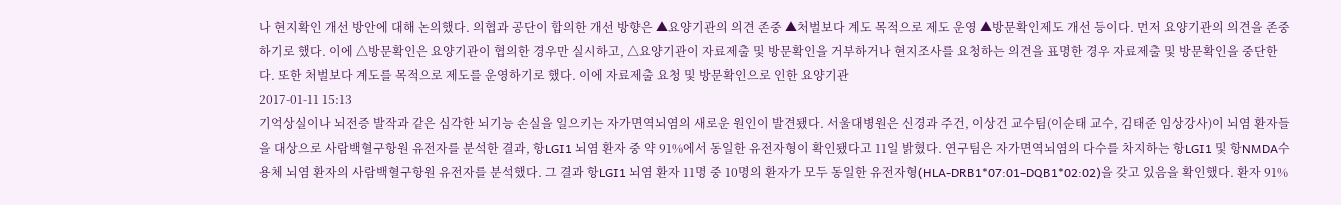나 현지확인 개선 방안에 대해 논의했다. 의협과 공단이 합의한 개선 방향은 ▲요양기관의 의견 존중 ▲처벌보다 계도 목적으로 제도 운영 ▲방문확인제도 개선 등이다. 먼저 요양기관의 의견을 존중하기로 했다. 이에 △방문확인은 요양기관이 협의한 경우만 실시하고, △요양기관이 자료제출 및 방문확인을 거부하거나 현지조사를 요청하는 의견을 표명한 경우 자료제출 및 방문확인을 중단한다. 또한 처벌보다 계도를 목적으로 제도를 운영하기로 했다. 이에 자료제출 요청 및 방문확인으로 인한 요양기관
2017-01-11 15:13
기억상실이나 뇌전증 발작과 같은 심각한 뇌기능 손실을 일으키는 자가면역뇌염의 새로운 원인이 발견됐다. 서울대병원은 신경과 주건, 이상건 교수팀(이순태 교수, 김태준 임상강사)이 뇌염 환자들을 대상으로 사람백혈구항원 유전자를 분석한 결과, 항LGI1 뇌염 환자 중 약 91%에서 동일한 유전자형이 확인됐다고 11일 밝혔다. 연구팀은 자가면역뇌염의 다수를 차지하는 항LGI1 및 항NMDA수용체 뇌염 환자의 사람백혈구항원 유전자를 분석했다. 그 결과 항LGI1 뇌염 환자 11명 중 10명의 환자가 모두 동일한 유전자형(HLA-DRB1*07:01–DQB1*02:02)을 갖고 있음을 확인했다. 환자 91%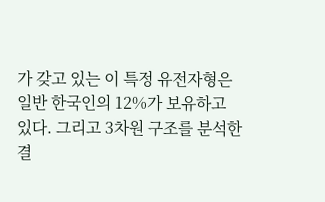가 갖고 있는 이 특정 유전자형은 일반 한국인의 12%가 보유하고 있다. 그리고 3차원 구조를 분석한 결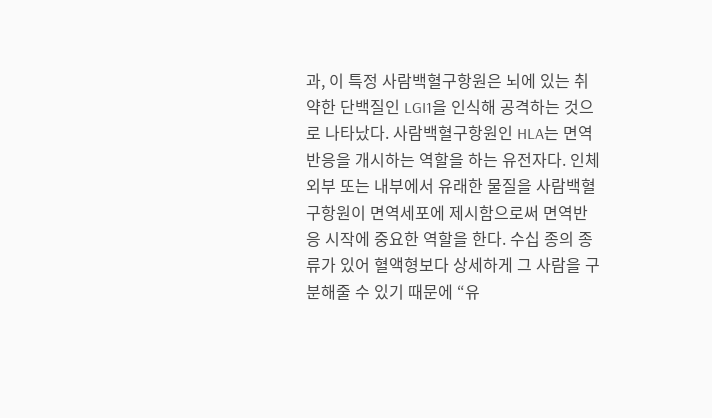과, 이 특정 사람백혈구항원은 뇌에 있는 취약한 단백질인 LGI1을 인식해 공격하는 것으로 나타났다. 사람백혈구항원인 HLA는 면역반응을 개시하는 역할을 하는 유전자다. 인체 외부 또는 내부에서 유래한 물질을 사람백혈구항원이 면역세포에 제시함으로써 면역반응 시작에 중요한 역할을 한다. 수십 종의 종류가 있어 혈액형보다 상세하게 그 사람을 구분해줄 수 있기 때문에 “유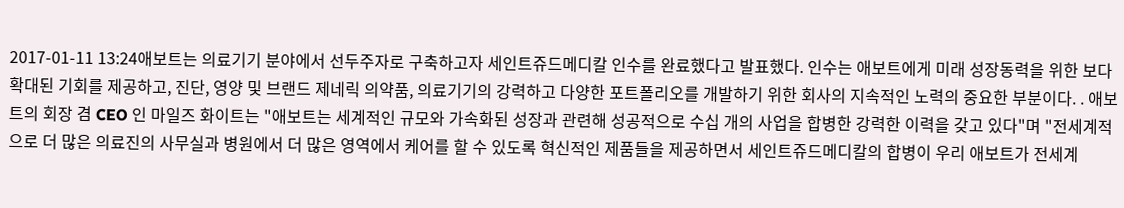2017-01-11 13:24애보트는 의료기기 분야에서 선두주자로 구축하고자 세인트쥬드메디칼 인수를 완료했다고 발표했다. 인수는 애보트에게 미래 성장동력을 위한 보다 확대된 기회를 제공하고, 진단, 영양 및 브랜드 제네릭 의약품, 의료기기의 강력하고 다양한 포트폴리오를 개발하기 위한 회사의 지속적인 노력의 중요한 부분이다. . 애보트의 회장 겸 CEO 인 마일즈 화이트는 "애보트는 세계적인 규모와 가속화된 성장과 관련해 성공적으로 수십 개의 사업을 합병한 강력한 이력을 갖고 있다"며 "전세계적으로 더 많은 의료진의 사무실과 병원에서 더 많은 영역에서 케어를 할 수 있도록 혁신적인 제품들을 제공하면서 세인트쥬드메디칼의 합병이 우리 애보트가 전세계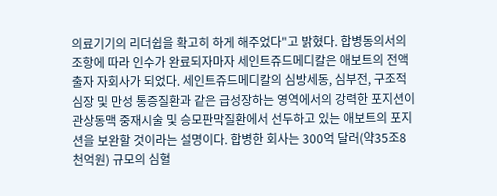의료기기의 리더쉽을 확고히 하게 해주었다"고 밝혔다. 합병동의서의 조항에 따라 인수가 완료되자마자 세인트쥬드메디칼은 애보트의 전액출자 자회사가 되었다. 세인트쥬드메디칼의 심방세동, 심부전, 구조적 심장 및 만성 통증질환과 같은 급성장하는 영역에서의 강력한 포지션이 관상동맥 중재시술 및 승모판막질환에서 선두하고 있는 애보트의 포지션을 보완할 것이라는 설명이다. 합병한 회사는 300억 달러(약35조8천억원) 규모의 심혈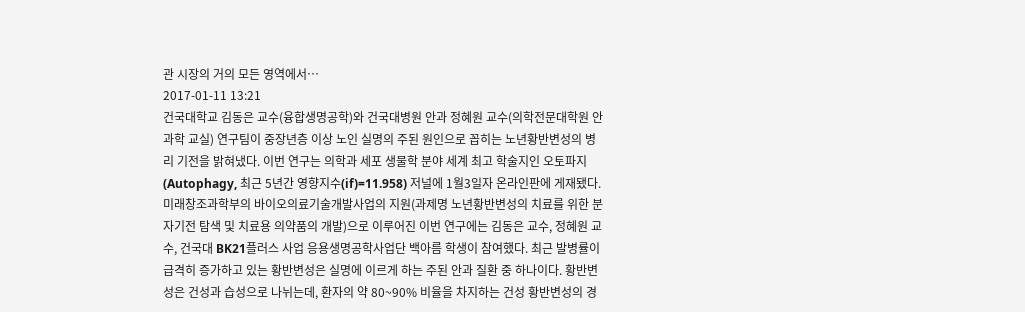관 시장의 거의 모든 영역에서…
2017-01-11 13:21
건국대학교 김동은 교수(융합생명공학)와 건국대병원 안과 정혜원 교수(의학전문대학원 안과학 교실) 연구팀이 중장년층 이상 노인 실명의 주된 원인으로 꼽히는 노년황반변성의 병리 기전을 밝혀냈다. 이번 연구는 의학과 세포 생물학 분야 세계 최고 학술지인 오토파지(Autophagy, 최근 5년간 영향지수(if)=11.958) 저널에 1월3일자 온라인판에 게재됐다. 미래창조과학부의 바이오의료기술개발사업의 지원(과제명 노년황반변성의 치료를 위한 분자기전 탐색 및 치료용 의약품의 개발)으로 이루어진 이번 연구에는 김동은 교수, 정혜원 교수, 건국대 BK21플러스 사업 응용생명공학사업단 백아름 학생이 참여했다. 최근 발병률이 급격히 증가하고 있는 황반변성은 실명에 이르게 하는 주된 안과 질환 중 하나이다. 황반변성은 건성과 습성으로 나뉘는데, 환자의 약 80~90% 비율을 차지하는 건성 황반변성의 경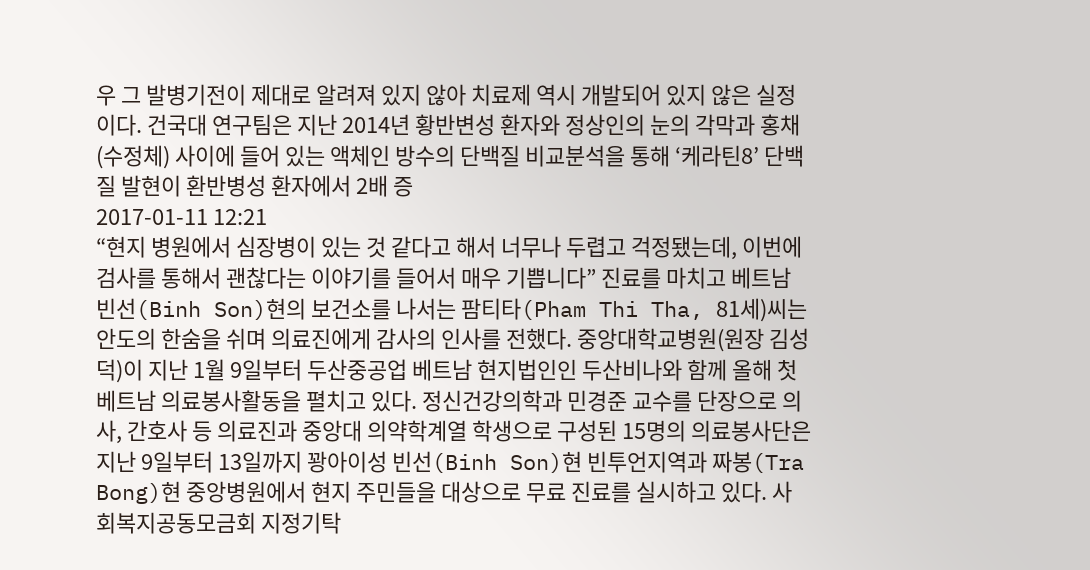우 그 발병기전이 제대로 알려져 있지 않아 치료제 역시 개발되어 있지 않은 실정이다. 건국대 연구팀은 지난 2014년 황반변성 환자와 정상인의 눈의 각막과 홍채(수정체) 사이에 들어 있는 액체인 방수의 단백질 비교분석을 통해 ‘케라틴8’ 단백질 발현이 환반병성 환자에서 2배 증
2017-01-11 12:21
“현지 병원에서 심장병이 있는 것 같다고 해서 너무나 두렵고 걱정됐는데, 이번에 검사를 통해서 괜찮다는 이야기를 들어서 매우 기쁩니다” 진료를 마치고 베트남 빈선(Binh Son)현의 보건소를 나서는 팜티타(Pham Thi Tha, 81세)씨는 안도의 한숨을 쉬며 의료진에게 감사의 인사를 전했다. 중앙대학교병원(원장 김성덕)이 지난 1월 9일부터 두산중공업 베트남 현지법인인 두산비나와 함께 올해 첫 베트남 의료봉사활동을 펼치고 있다. 정신건강의학과 민경준 교수를 단장으로 의사, 간호사 등 의료진과 중앙대 의약학계열 학생으로 구성된 15명의 의료봉사단은 지난 9일부터 13일까지 꽝아이성 빈선(Binh Son)현 빈투언지역과 짜봉(Tra Bong)현 중앙병원에서 현지 주민들을 대상으로 무료 진료를 실시하고 있다. 사회복지공동모금회 지정기탁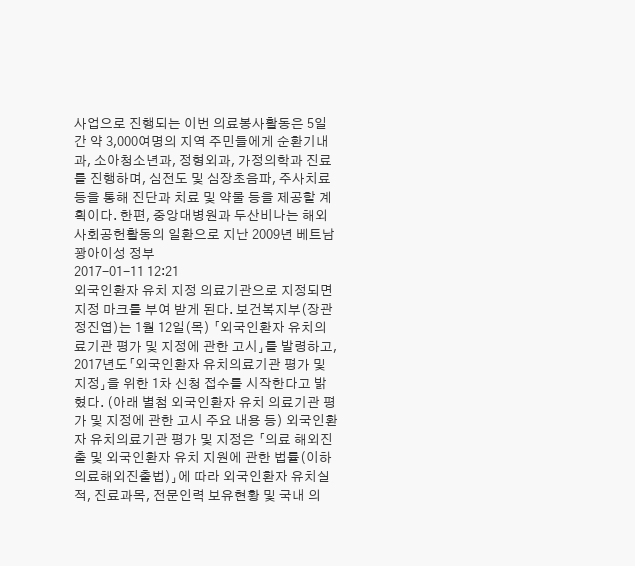사업으로 진행되는 이번 의료봉사활동은 5일간 약 3,000여명의 지역 주민들에게 순환기내과, 소아청소년과, 정형외과, 가정의학과 진료를 진행하며, 심전도 및 심장초음파, 주사치료 등을 통해 진단과 치료 및 약물 등을 제공할 계획이다. 한편, 중앙대병원과 두산비나는 해외 사회공헌활동의 일환으로 지난 2009년 베트남 꽝아이성 정부
2017-01-11 12:21
외국인환자 유치 지정 의료기관으로 지정되면 지정 마크를 부여 받게 된다. 보건복지부(장관 정진엽)는 1월 12일(목) 「외국인환자 유치의료기관 평가 및 지정에 관한 고시」를 발령하고, 2017년도「외국인환자 유치의료기관 평가 및 지정」을 위한 1차 신청 접수를 시작한다고 밝혔다. (아래 별첨 외국인환자 유치 의료기관 평가 및 지정에 관한 고시 주요 내용 등) 외국인환자 유치의료기관 평가 및 지정은 「의료 해외진출 및 외국인환자 유치 지원에 관한 법률(이하 의료해외진출법)」에 따라 외국인환자 유치실적, 진료과목, 전문인력 보유현황 및 국내 의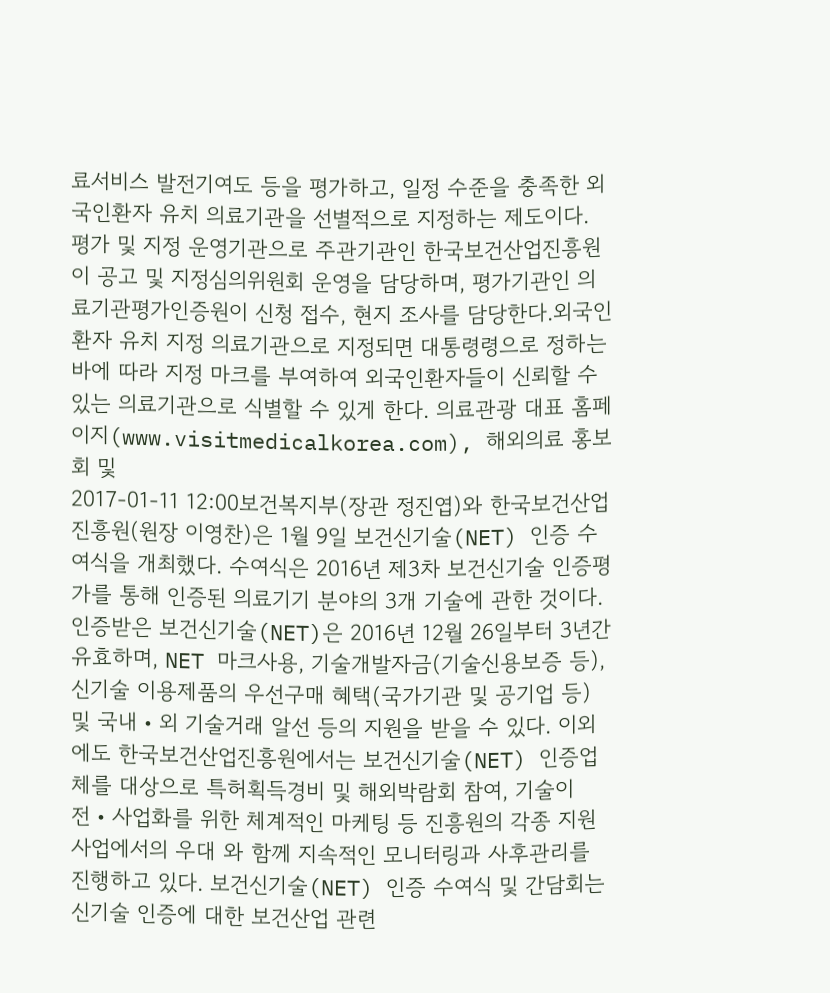료서비스 발전기여도 등을 평가하고, 일정 수준을 충족한 외국인환자 유치 의료기관을 선별적으로 지정하는 제도이다. 평가 및 지정 운영기관으로 주관기관인 한국보건산업진흥원이 공고 및 지정심의위원회 운영을 담당하며, 평가기관인 의료기관평가인증원이 신청 접수, 현지 조사를 담당한다.외국인환자 유치 지정 의료기관으로 지정되면 대통령령으로 정하는 바에 따라 지정 마크를 부여하여 외국인환자들이 신뢰할 수 있는 의료기관으로 식별할 수 있게 한다. 의료관광 대표 홈페이지(www.visitmedicalkorea.com), 해외의료 홍보회 및
2017-01-11 12:00보건복지부(장관 정진엽)와 한국보건산업진흥원(원장 이영찬)은 1월 9일 보건신기술(NET) 인증 수여식을 개최했다. 수여식은 2016년 제3차 보건신기술 인증평가를 통해 인증된 의료기기 분야의 3개 기술에 관한 것이다. 인증받은 보건신기술(NET)은 2016년 12월 26일부터 3년간 유효하며, NET 마크사용, 기술개발자금(기술신용보증 등), 신기술 이용제품의 우선구매 혜택(국가기관 및 공기업 등) 및 국내‧외 기술거래 알선 등의 지원을 받을 수 있다. 이외에도 한국보건산업진흥원에서는 보건신기술(NET) 인증업체를 대상으로 특허획득경비 및 해외박람회 참여, 기술이전‧사업화를 위한 체계적인 마케팅 등 진흥원의 각종 지원사업에서의 우대 와 함께 지속적인 모니터링과 사후관리를 진행하고 있다. 보건신기술(NET) 인증 수여식 및 간담회는 신기술 인증에 대한 보건산업 관련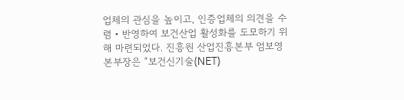업체의 관심을 높이고, 인증업체의 의견을 수렴‧반영하여 보건산업 활성화를 도모하기 위해 마련되었다. 진흥원 산업진흥본부 엄보영 본부장은 “보건신기술(NET)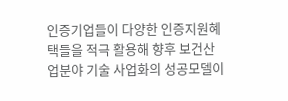인증기업들이 다양한 인증지원혜택들을 적극 활용해 향후 보건산업분야 기술 사업화의 성공모델이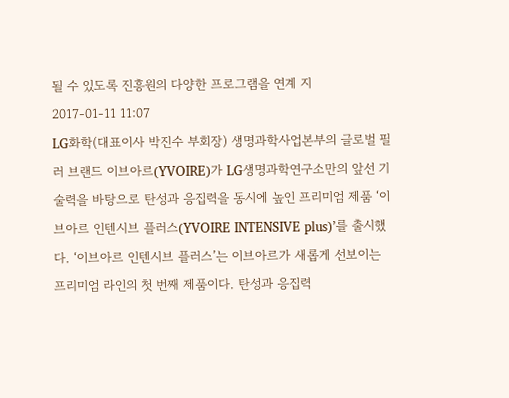될 수 있도록 진흥원의 다양한 프로그램을 연계 지
2017-01-11 11:07
LG화학(대표이사 박진수 부회장) 생명과학사업본부의 글로벌 필러 브랜드 이브아르(YVOIRE)가 LG생명과학연구소만의 앞선 기술력을 바탕으로 탄성과 응집력을 동시에 높인 프리미엄 제품 ‘이브아르 인텐시브 플러스(YVOIRE INTENSIVE plus)’를 출시했다. ‘이브아르 인텐시브 플러스’는 이브아르가 새롭게 선보이는 프리미엄 라인의 첫 번째 제품이다. 탄성과 응집력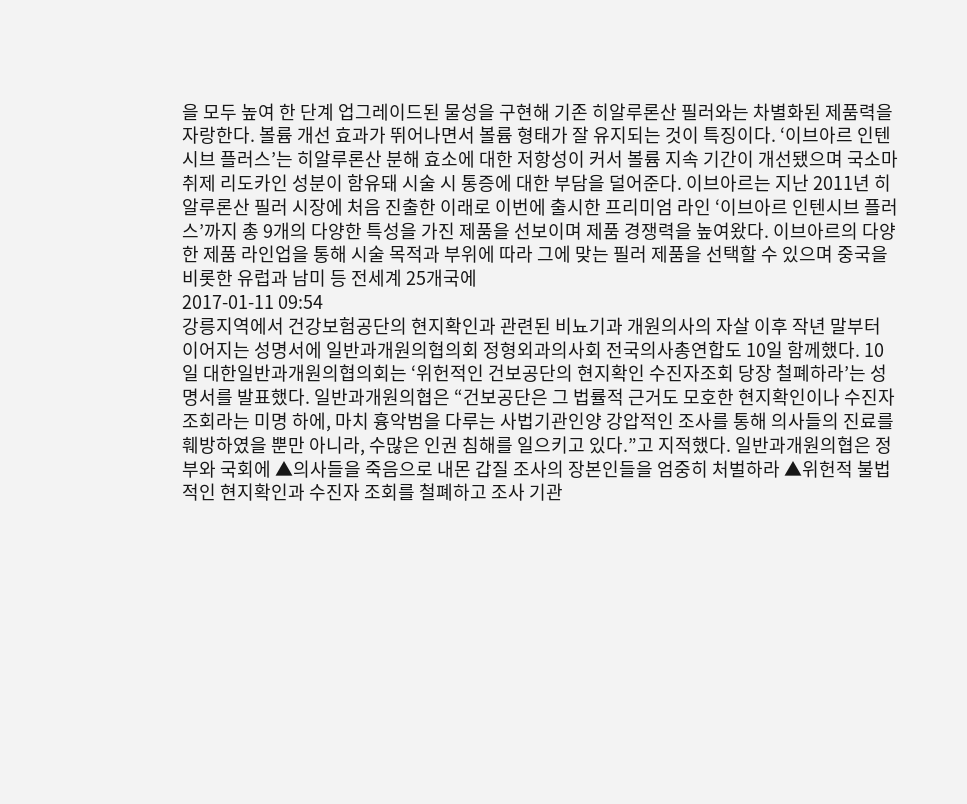을 모두 높여 한 단계 업그레이드된 물성을 구현해 기존 히알루론산 필러와는 차별화된 제품력을 자랑한다. 볼륨 개선 효과가 뛰어나면서 볼륨 형태가 잘 유지되는 것이 특징이다. ‘이브아르 인텐시브 플러스’는 히알루론산 분해 효소에 대한 저항성이 커서 볼륨 지속 기간이 개선됐으며 국소마취제 리도카인 성분이 함유돼 시술 시 통증에 대한 부담을 덜어준다. 이브아르는 지난 2011년 히알루론산 필러 시장에 처음 진출한 이래로 이번에 출시한 프리미엄 라인 ‘이브아르 인텐시브 플러스’까지 총 9개의 다양한 특성을 가진 제품을 선보이며 제품 경쟁력을 높여왔다. 이브아르의 다양한 제품 라인업을 통해 시술 목적과 부위에 따라 그에 맞는 필러 제품을 선택할 수 있으며 중국을 비롯한 유럽과 남미 등 전세계 25개국에
2017-01-11 09:54
강릉지역에서 건강보험공단의 현지확인과 관련된 비뇨기과 개원의사의 자살 이후 작년 말부터 이어지는 성명서에 일반과개원의협의회 정형외과의사회 전국의사총연합도 10일 함께했다. 10일 대한일반과개원의협의회는 ‘위헌적인 건보공단의 현지확인 수진자조회 당장 철폐하라’는 성명서를 발표했다. 일반과개원의협은 “건보공단은 그 법률적 근거도 모호한 현지확인이나 수진자 조회라는 미명 하에, 마치 흉악범을 다루는 사법기관인양 강압적인 조사를 통해 의사들의 진료를 훼방하였을 뿐만 아니라, 수많은 인권 침해를 일으키고 있다.”고 지적했다. 일반과개원의협은 정부와 국회에 ▲의사들을 죽음으로 내몬 갑질 조사의 장본인들을 엄중히 처벌하라 ▲위헌적 불법적인 현지확인과 수진자 조회를 철폐하고 조사 기관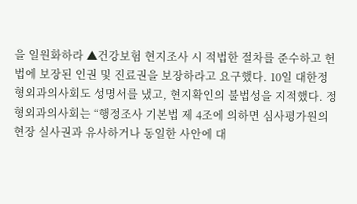을 일원화하라 ▲건강보험 현지조사 시 적법한 절차를 준수하고 헌법에 보장된 인권 및 진료권을 보장하라고 요구했다. 10일 대한정형외과의사회도 성명서를 냈고, 현지확인의 불법성을 지적했다. 정형외과의사회는 “행정조사 기본법 제 4조에 의하면 심사평가원의 현장 실사권과 유사하거나 동일한 사안에 대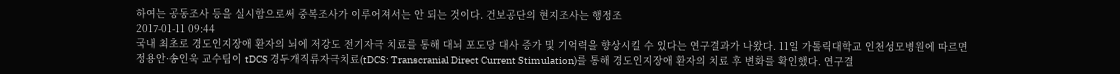하여는 공동조사 등을 실시함으로써 중복조사가 이루어져서는 안 되는 것이다. 건보공단의 현지조사는 행정조
2017-01-11 09:44
국내 최초로 경도인지장애 환자의 뇌에 저강도 전기자극 치료를 통해 대뇌 포도당 대사 증가 및 기억력을 향상시킬 수 있다는 연구결과가 나왔다. 11일 가톨릭대학교 인천성모병원에 따르면 정용안·송인욱 교수팀이 tDCS 경두개직류자극치료(tDCS: Transcranial Direct Current Stimulation)를 통해 경도인지장애 환자의 치료 후 변화를 확인했다. 연구결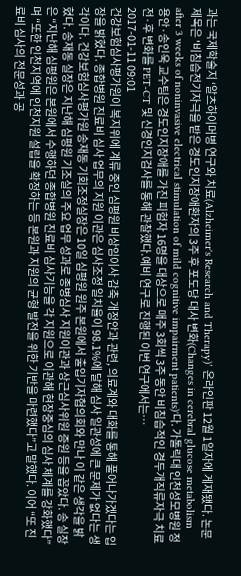과는 국제학술지 ‘알츠하이머병 연구와 치료(Alzheimer's Research and Therapy)’ 온라인판 12월 1일자에 게재됐다. 논문 제목은 '비침습전기자극을 받은 경도인지장애환자의 3주 후 포도당 대사 변화(Changes in cerebral glucose metabolism after 3 weeks of noninvasive electrical stimulation of mild cognitive impairment patients)'다. 가톨릭대 인천성모병원 정용안·송인욱 교수팀은 경도인지장애를 가진 피험자 16명을 대상으로 매주 3회씩 3주 동안 비침습적인 경두개직류자극 치료 전·후 변화를 PET-CT 및 신경인지검사를 통해 관찰했다.예비 연구로 진행된 이번 연구에서는…
2017-01-11 09:01
건강보험심사평가원이 복지위에 계류 중인 심평원 비상임이사 감축 개정안과 관련, 의료계와 대화를 통해 풀어나가겠다는 입장을 밝혔다. 종합병원 진료비 심사 업무의 지원 이관은 심사조정 일치율이 98.1%에 달해 심사 일관성에 큰 문제가 없다는 생각이다. 건강보험심사평가원 송재동 기회조정실장은 10일 심평원 원주 본원에서 출입기자협의회와 만나 이 같은 생각을 밝혔다. 송재동 실장은 지난해 심평원 기조실의 주요 업무 성과로 종병심사 지원이관과 상근심사위원 증원 등을 꼽았다. 송 실장은 “지난해 심평원은 본원에서 수행하던 종합병원 진료비 심사기능을 각 지원으로 이관해 현장중심의 심사 체계를 강화했다”며 “또한 인천지역에 인천지원 설립을 확정하는 등 본원과 지원의 균형 발전을 위한 기반을 마련했다”고 말했다. 이어 “또 진료비 심사의 전문성과 공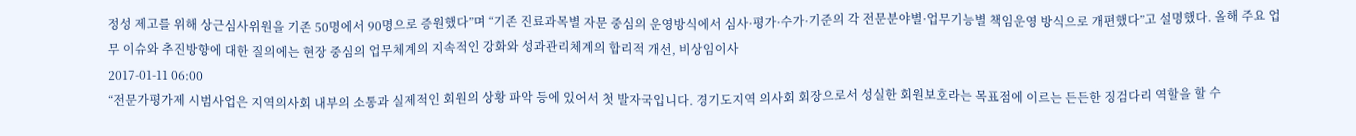정성 제고를 위해 상근심사위원을 기존 50명에서 90명으로 증원했다”며 “기존 진료과목별 자문 중심의 운영방식에서 심사·평가·수가·기준의 각 전문분야별·업무기능별 책임운영 방식으로 개편했다”고 설명했다. 올해 주요 업무 이슈와 추진방향에 대한 질의에는 현장 중심의 업무체계의 지속적인 강화와 성과관리체계의 합리적 개선, 비상임이사
2017-01-11 06:00
“전문가평가제 시범사업은 지역의사회 내부의 소통과 실제적인 회원의 상황 파악 등에 있어서 첫 발자국입니다. 경기도지역 의사회 회장으로서 성실한 회원보호라는 목표점에 이르는 든든한 징검다리 역할을 할 수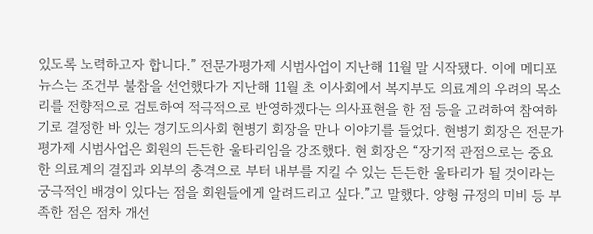있도록 노력하고자 합니다.” 전문가평가제 시범사업이 지난해 11월 말 시작됐다. 이에 메디포뉴스는 조건부 불참을 선언했다가 지난해 11월 초 이사회에서 복지부도 의료계의 우려의 목소리를 전향적으로 검토하여 적극적으로 반영하겠다는 의사표현을 한 점 등을 고려하여 참여하기로 결정한 바 있는 경기도의사회 현병기 회장을 만나 이야기를 들었다. 현병기 회장은 전문가평가제 시범사업은 회원의 든든한 울타리임을 강조했다. 현 회장은 “장기적 관점으로는 중요한 의료계의 결집과 외부의 충격으로 부터 내부를 지킬 수 있는 든든한 울타리가 될 것이라는 궁극적인 배경이 있다는 점을 회원들에게 알려드리고 싶다.”고 말했다. 양형 규정의 미비 등 부족한 점은 점차 개선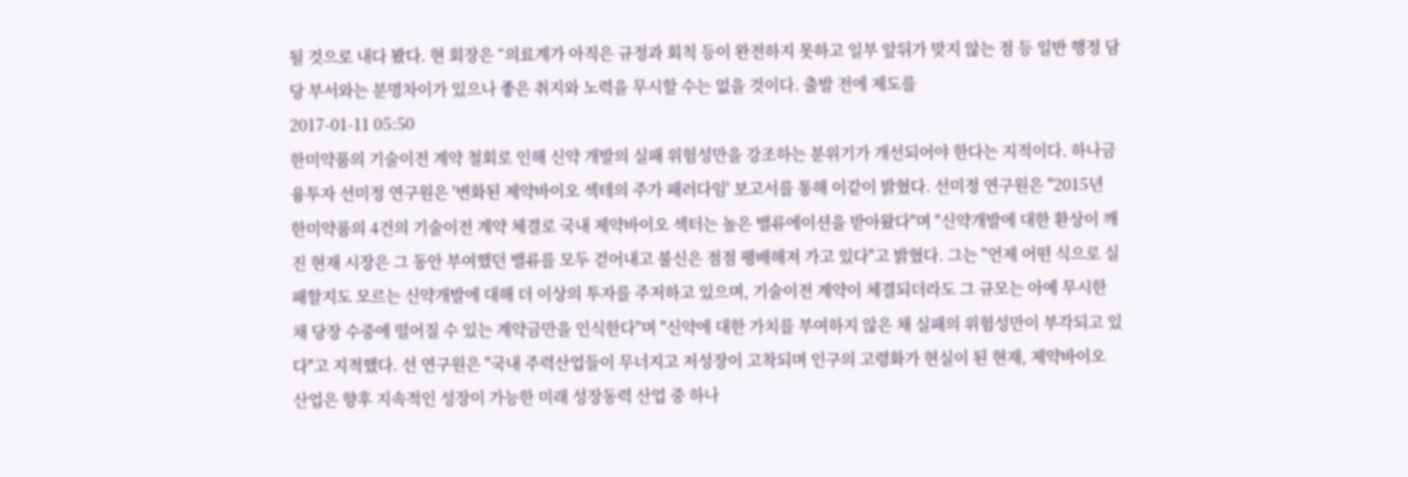될 것으로 내다 봤다. 현 회장은 “의료계가 아직은 규정과 회칙 등이 완전하지 못하고 일부 앞뒤가 맞지 않는 점 등 일반 행정 담당 부서와는 분명차이가 있으나 좋은 취지와 노력을 무시할 수는 없을 것이다. 출발 전에 제도를
2017-01-11 05:50
한미약품의 기술이전 계약 철회로 인해 신약 개발의 실패 위험성만을 강조하는 분위기가 개선되어야 한다는 지적이다. 하나금융투자 선미정 연구원은 '변화된 제약바이오 섹테의 주가 패러다임' 보고서를 통해 이같이 밝혔다. 선미정 연구원은 "2015년 한미약품의 4건의 기술이전 계약 체결로 국내 제약바이오 섹터는 높은 밸류에이션을 받아왔다"며 "신약개발에 대한 환상이 깨진 현재 시장은 그 동안 부여했던 밸류를 모두 걷어내고 불신은 점점 팽배해져 가고 있다"고 밝혔다. 그는 "언제 어떤 식으로 실패할지도 모르는 신약개발에 대해 더 이상의 투자를 주저하고 있으며, 기술이전 계약이 체결되더라도 그 규모는 아예 무시한 채 당장 수중에 떨어질 수 있는 계약금만을 인식한다"며 "신약에 대한 가치를 부여하지 않은 채 실패의 위험성만이 부각되고 있다"고 지적했다. 선 연구원은 "국내 주력산업들이 무너지고 저성장이 고착되며 인구의 고령화가 현실이 된 현재, 제약바이오 산업은 향후 지속적인 성장이 가능한 미래 성장동력 산업 중 하나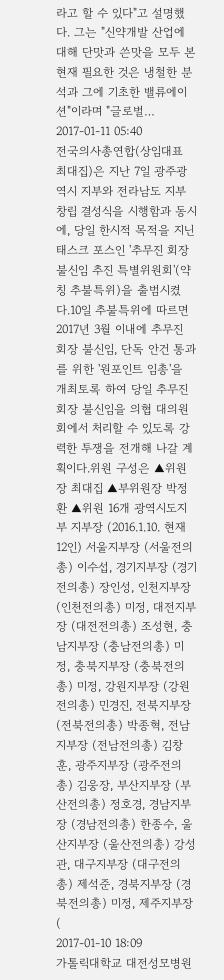라고 할 수 있다"고 설명했다. 그는 "신약개발 산업에 대해 단맛과 쓴맛을 모두 본 현재 필요한 것은 냉철한 분석과 그에 기초한 밸류에이션"이라며 "글로벌…
2017-01-11 05:40
전국의사총연합(상임대표 최대집)은 지난 7일 광주광역시 지부와 전라남도 지부 창립 결성식을 시행함과 동시에, 당일 한시적 목적을 지닌 태스크 포스인 '추무진 회장 불신임 추진 특별위원회'(약칭 추불특위)을 출범시켰다.10일 추불특위에 따르면 2017년 3월 이내에 추무진 회장 불신임, 단독 안건 통과를 위한 '원포인트 임총'을 개최토록 하여 당일 추무진 회장 불신임을 의협 대의원회에서 처리할 수 있도록 강력한 투쟁을 전개해 나갈 계획이다.위원 구성은 ▲위원장 최대집 ▲부위원장 박정환 ▲위원 16개 광역시도지부 지부장 (2016.1.10. 현재 12인) 서울지부장 (서울전의총) 이수섭, 경기지부장 (경기전의총) 장인성, 인천지부장 (인천전의총) 미정, 대전지부장 (대전전의총) 조성현, 충남지부장 (충남전의총) 미정, 충북지부장 (충북전의총) 미정, 강원지부장 (강원전의총) 민경진, 전북지부장 (전북전의총) 박종혁, 전남지부장 (전남전의총) 김창훈, 광주지부장 (광주전의총) 김웅장, 부산지부장 (부산전의총) 정호경, 경남지부장 (경남전의총) 한종수, 울산지부장 (울산전의총) 강성관, 대구지부장 (대구전의총) 제석준, 경북지부장 (경북전의총) 미정, 제주지부장 (
2017-01-10 18:09
가톨릭대학교 대전성모병원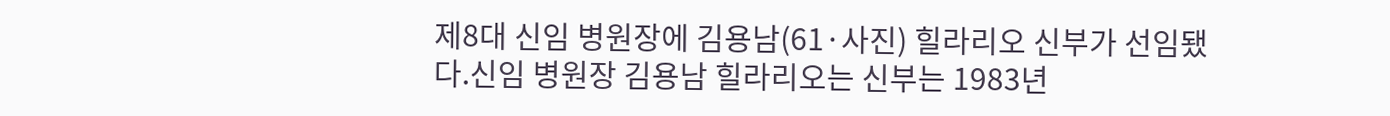제8대 신임 병원장에 김용남(61·사진) 힐라리오 신부가 선임됐다.신임 병원장 김용남 힐라리오는 신부는 1983년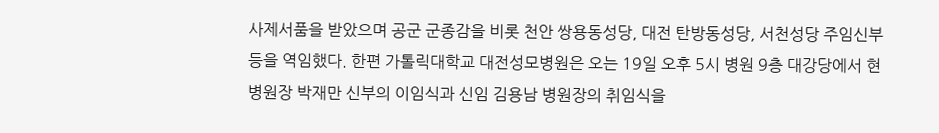사제서품을 받았으며 공군 군종감을 비롯 천안 쌍용동성당, 대전 탄방동성당, 서천성당 주임신부 등을 역임했다. 한편 가톨릭대학교 대전성모병원은 오는 19일 오후 5시 병원 9층 대강당에서 현 병원장 박재만 신부의 이임식과 신임 김용남 병원장의 취임식을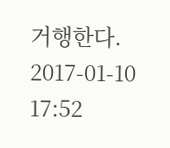거행한다.
2017-01-10 17:52